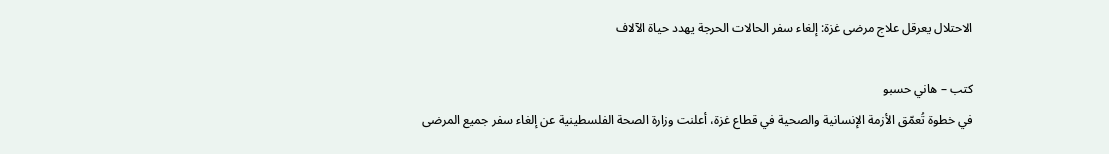الاحتلال يعرقل علاج مرضى غزة: إلغاء سفر الحالات الحرجة يهدد حياة الآلاف

كتب – هاني حسبو
في خطوة تُعمّق الأزمة الإنسانية والصحية في قطاع غزة، أعلنت وزارة الصحة الفلسطينية عن إلغاء سفر جميع المرضى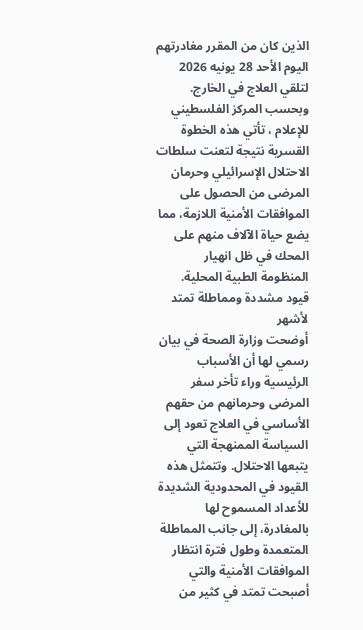الذين كان من المقرر مغادرتهم اليوم الأحد 28 يونيه 2026 لتلقي العلاج في الخارج.
وبحسب المركز الفلسطيني للإعلام ، تأتي هذه الخطوة القسرية نتيجة لتعنت سلطات الاحتلال الإسرائيلي وحرمان المرضى من الحصول على الموافقات الأمنية اللازمة، مما يضع حياة الآلاف منهم على المحك في ظل انهيار المنظومة الطبية المحلية.
قيود مشددة ومماطلة تمتد لأشهر
أوضحت وزارة الصحة في بيان رسمي لها أن الأسباب الرئيسية وراء تأخر سفر المرضى وحرمانهم من حقهم الأساسي في العلاج تعود إلى السياسة الممنهجة التي يتبعها الاحتلال. وتتمثل هذه القيود في المحدودية الشديدة للأعداد المسموح لها بالمغادرة، إلى جانب المماطلة المتعمدة وطول فترة انتظار الموافقات الأمنية والتي أصبحت تمتد في كثير من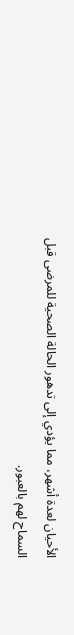الأحيان لعدة أشهر، مما يؤدي إلى تدهور الحالة الصحية للمرضى قبل السماح لهم بالعبور.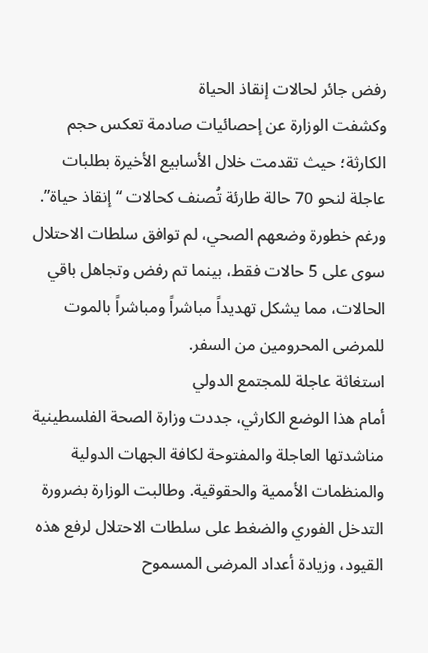رفض جائر لحالات إنقاذ الحياة
وكشفت الوزارة عن إحصائيات صادمة تعكس حجم الكارثة؛ حيث تقدمت خلال الأسابيع الأخيرة بطلبات عاجلة لنحو 70 حالة طارئة تُصنف كحالات “إنقاذ حياة”. ورغم خطورة وضعهم الصحي، لم توافق سلطات الاحتلال سوى على 5 حالات فقط، بينما تم رفض وتجاهل باقي الحالات، مما يشكل تهديداً مباشراً ومباشراً بالموت للمرضى المحرومين من السفر.
استغاثة عاجلة للمجتمع الدولي
أمام هذا الوضع الكارثي، جددت وزارة الصحة الفلسطينية مناشدتها العاجلة والمفتوحة لكافة الجهات الدولية والمنظمات الأممية والحقوقية. وطالبت الوزارة بضرورة التدخل الفوري والضغط على سلطات الاحتلال لرفع هذه القيود، وزيادة أعداد المرضى المسموح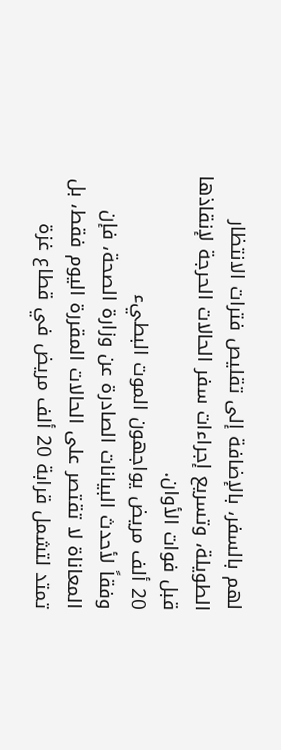لهم بالسفر، بالإضافة إلى تقليص فترات الانتظار الطويلة، وتسريع إجراءات سفر الحالات الحرجة لإنقاذها قبل فوات الأوان.
20 ألف مريض يواجهون الموت البطيء
وفقاً لأحدث البيانات الصادرة عن وزارة الصحة، فإن المعاناة لا تقتصر على الحالات المقررة اليوم فقط، بل تمتد لتشمل قرابة 20 ألف مريض في قطاع غزة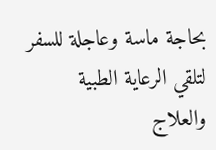بحاجة ماسة وعاجلة للسفر لتلقي الرعاية الطبية والعلاج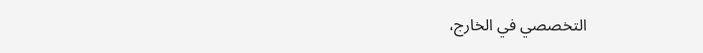التخصصي في الخارج،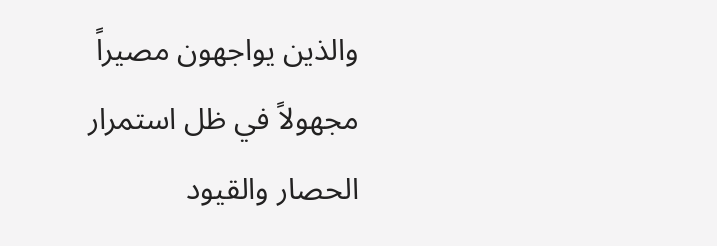والذين يواجهون مصيراً مجهولاً في ظل استمرار الحصار والقيود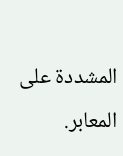المشددة على المعابر.